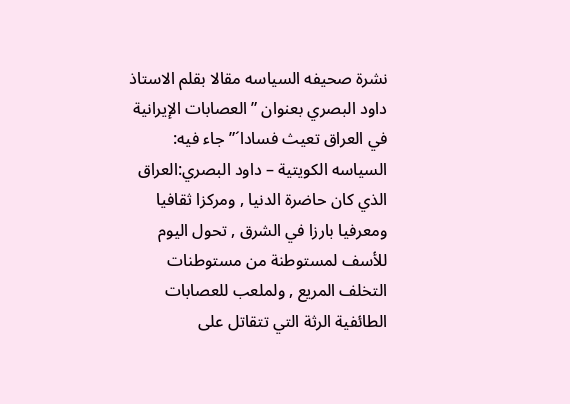نشرة صحيفه السياسه مقالا بقلم الاستاذ داود البصري بعنوان ” العصابات الإيرانية في العراق تعيث فسادا´” جاء فيه:
السياسه الكويتية – داود البصري:العراق الذي كان حاضرة الدنيا , ومركزا ثقافيا ومعرفيا بارزا في الشرق , تحول اليوم للأسف لمستوطنة من مستوطنات التخلف المريع , ولملعب للعصابات الطائفية الرثة التي تتقاتل على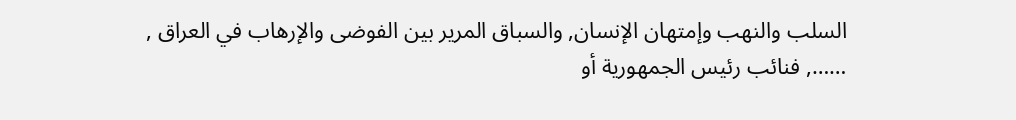السلب والنهب وإمتهان الإنسان, والسباق المرير بين الفوضى والإرهاب في العراق ,
……, فنائب رئيس الجمهورية أو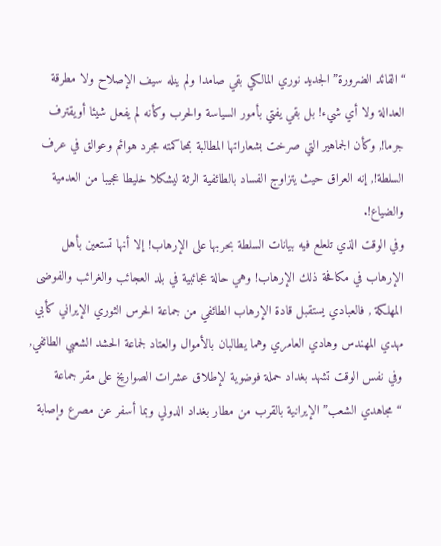“القائد الضرورة” الجديد نوري المالكي بقي صامدا ولم ينله سيف الإصلاح ولا مطرقة العدالة ولا أي شيء! بل بقي يفتي بأمور السياسة والحرب وكأنه لم يفعل شيئا أويقترف جرما!, وكأن الجماهير التي صرخت بشعاراتها المطالبة بمحاكمته مجرد هوائم وعوالق في عرف السلطة!, إنه العراق حيث يتزاوج الفساد بالطائفية الرثة ليشكلا خليطا عجيبا من العدمية والضياع!.
وفي الوقت الذي تلعلع فيه بيانات السلطة بحربها على الإرهاب! إلا أنها تستعين بأهل الإرهاب في مكافحة ذلك الإرهاب! وهي حالة عجائبية في بلد العجائب والغرائب والفوضى المهلكة , فالعبادي يستقبل قادة الإرهاب الطائفي من جماعة الحرس الثوري الإيراني كأبي مهدي المهندس وهادي العامري وهما يطالبان بالأموال والعتاد لجماعة الحشد الشعبي الطائفي, وفي نفس الوقت تشهد بغداد حملة فوضوية لإطلاق عشرات الصواريخ على مقر جماعة “مجاهدي الشعب” الإيرانية بالقرب من مطار بغداد الدولي وبما أسفر عن مصرع وإصابة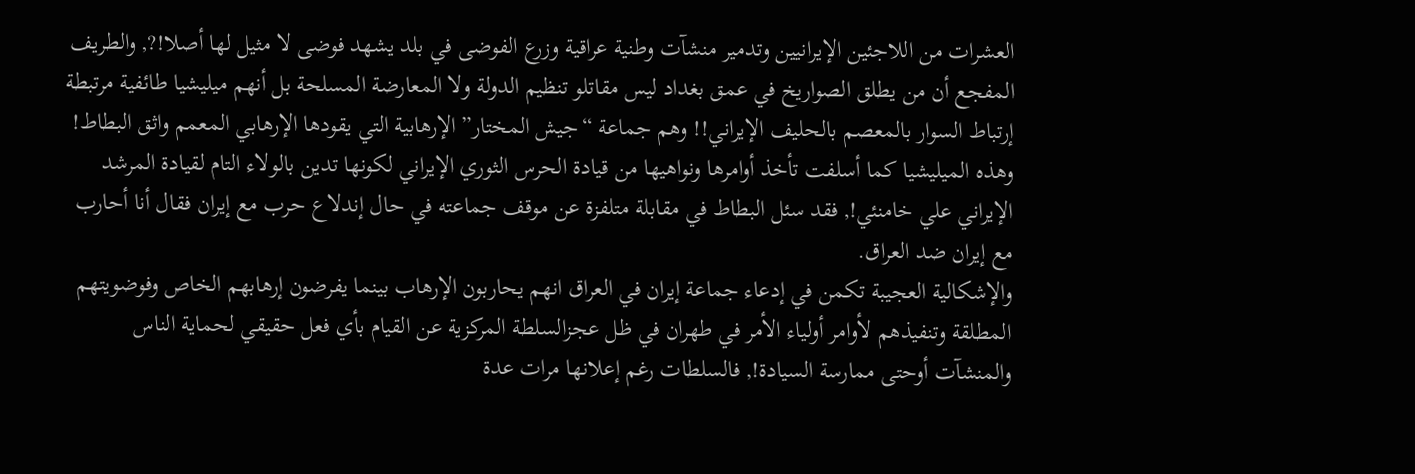العشرات من اللاجئين الإيرانيين وتدمير منشآت وطنية عراقية وزرع الفوضى في بلد يشهد فوضى لا مثيل لها أصلا!?, والطريف المفجع أن من يطلق الصواريخ في عمق بغداد ليس مقاتلو تنظيم الدولة ولا المعارضة المسلحة بل أنهم ميليشيا طائفية مرتبطة إرتباط السوار بالمعصم بالحليف الإيراني!! وهم جماعة “جيش المختار” الإرهابية التي يقودها الإرهابي المعمم واثق البطاط! وهذه الميليشيا كما أسلفت تأخذ أوامرها ونواهيها من قيادة الحرس الثوري الإيراني لكونها تدين بالولاء التام لقيادة المرشد الإيراني علي خامنئي!, فقد سئل البطاط في مقابلة متلفزة عن موقف جماعته في حال إندلاع حرب مع إيران فقال أنا أحارب مع إيران ضد العراق.
والإشكالية العجيبة تكمن في إدعاء جماعة إيران في العراق انهم يحاربون الإرهاب بينما يفرضون إرهابهم الخاص وفوضويتهم المطلقة وتنفيذهم لأوامر أولياء الأمر في طهران في ظل عجزالسلطة المركزية عن القيام بأي فعل حقيقي لحماية الناس والمنشآت أوحتى ممارسة السيادة!, فالسلطات رغم إعلانها مرات عدة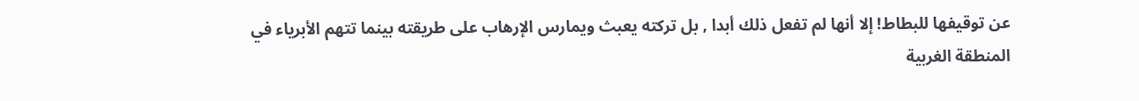عن توقيفها للبطاط! إلا أنها لم تفعل ذلك أبدا , بل تركته يعبث ويمارس الإرهاب على طريقته بينما تتهم الأبرياء في المنطقة الغربية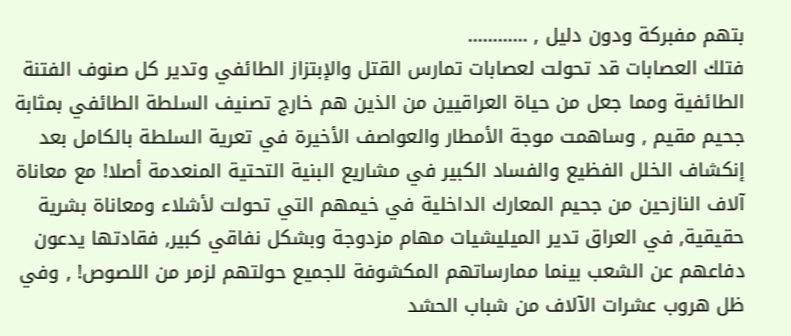بتهم مفبركة ودون دليل , …………
فتلك العصابات قد تحولت لعصابات تمارس القتل والإبتزاز الطائفي وتدير كل صنوف الفتنة الطائفية ومما جعل من حياة العراقيين من الذين هم خارج تصنيف السلطة الطائفي بمثابة جحيم مقيم , وساهمت موجة الأمطار والعواصف الأخيرة في تعرية السلطة بالكامل بعد إنكشاف الخلل الفظيع والفساد الكبير في مشاريع البنية التحتية المنعدمة أصلا! مع معاناة آلاف النازحين من جحيم المعارك الداخلية في خيمهم التي تحولت لأشلاء ومعاناة بشرية حقيقية, في العراق تدير الميليشيات مهام مزدوجة وبشكل نفاقي كبير, فقادتها يدعون دفاعهم عن الشعب بينما ممارساتهم المكشوفة للجميع حولتهم لزمر من اللصوص! , وفي ظل هروب عشرات الآلاف من شباب الحشد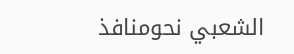الشعبي نحومنافذ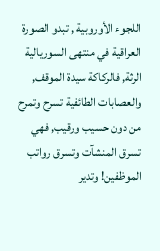اللجوء الأوروبية , تبدو الصورة العراقية في منتهى السوريالية الرثة, فالركاكة سيدة الموقف, والعصابات الطائفية تسرح وتمرح من دون حسيب ورقيب, فهي تسرق المنشآت وتسرق رواتب الموظفين! وتدير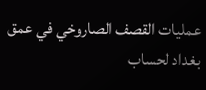عمليات القصف الصاروخي في عمق بغداد لحساب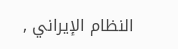النظام الإيراني ,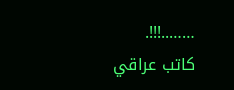……..!!!.
كاتب عراقي